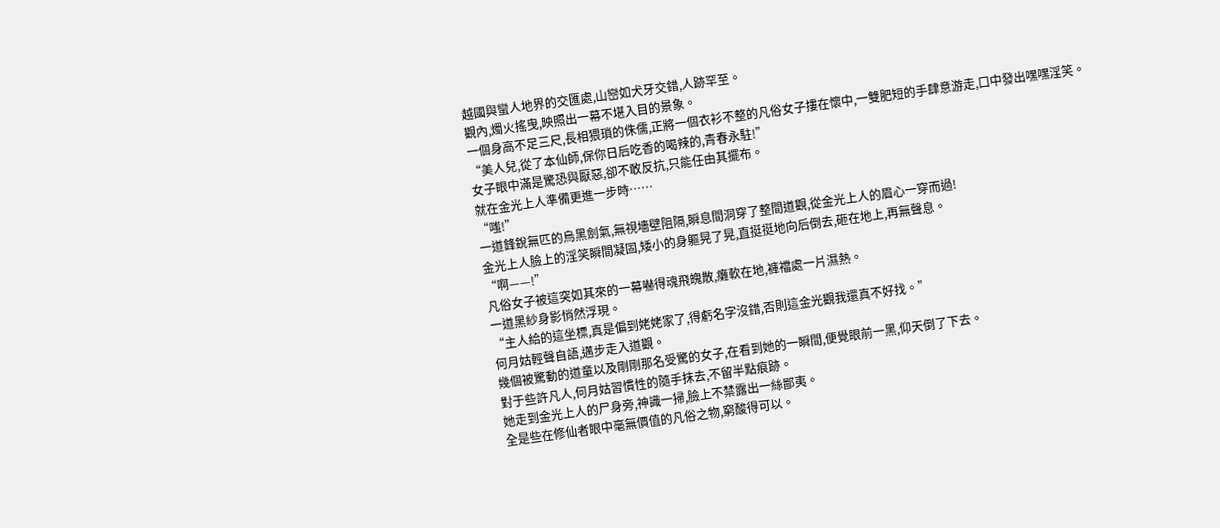越國與蠻人地界的交匯處,山巒如犬牙交錯,人跡罕至。
觀內,燭火搖曳,映照出一幕不堪入目的景象。
一個身高不足三尺,長相猥瑣的侏儒,正將一個衣衫不整的凡俗女子摟在懷中,一雙肥短的手肆意游走,口中發出嘿嘿淫笑。
“美人兒,從了本仙師,保你日后吃香的喝辣的,青春永駐!”
女子眼中滿是驚恐與厭惡,卻不敢反抗,只能任由其擺布。
就在金光上人準備更進一步時……
“嗤!”
一道鋒銳無匹的烏黑劍氣,無視墻壁阻隔,瞬息間洞穿了整間道觀,從金光上人的眉心一穿而過!
金光上人臉上的淫笑瞬間凝固,矮小的身軀晃了晃,直挺挺地向后倒去,砸在地上,再無聲息。
“啊——!”
凡俗女子被這突如其來的一幕嚇得魂飛魄散,癱軟在地,褲襠處一片濕熱。
一道黑紗身影悄然浮現。
“主人給的這坐標,真是偏到姥姥家了,得虧名字沒錯,否則這金光觀我還真不好找。”
何月姑輕聲自語,邁步走入道觀。
幾個被驚動的道童以及剛剛那名受驚的女子,在看到她的一瞬間,便覺眼前一黑,仰天倒了下去。
對于些許凡人,何月姑習慣性的隨手抹去,不留半點痕跡。
她走到金光上人的尸身旁,神識一掃,臉上不禁露出一絲鄙夷。
全是些在修仙者眼中毫無價值的凡俗之物,窮酸得可以。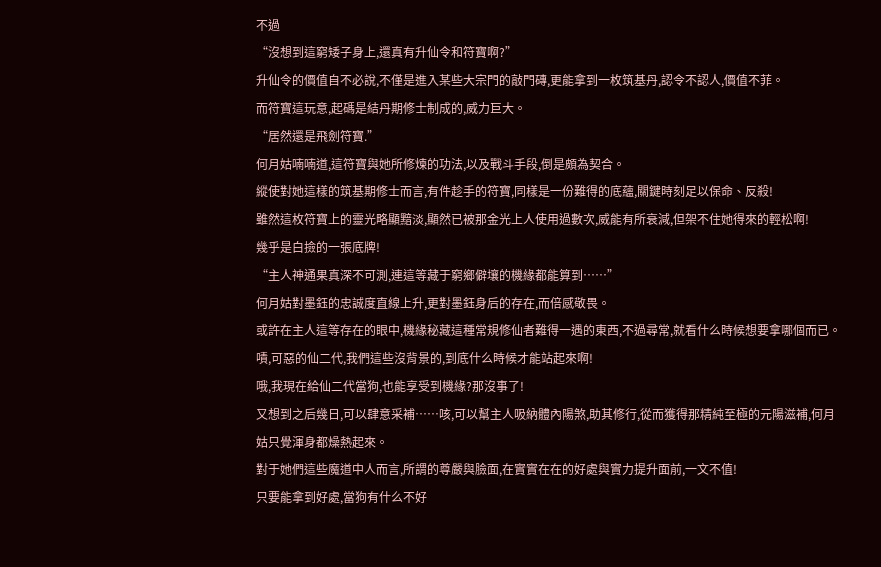不過
“沒想到這窮矮子身上,還真有升仙令和符寶啊?”
升仙令的價值自不必說,不僅是進入某些大宗門的敲門磚,更能拿到一枚筑基丹,認令不認人,價值不菲。
而符寶這玩意,起碼是結丹期修士制成的,威力巨大。
“居然還是飛劍符寶.”
何月姑喃喃道,這符寶與她所修煉的功法,以及戰斗手段,倒是頗為契合。
縱使對她這樣的筑基期修士而言,有件趁手的符寶,同樣是一份難得的底蘊,關鍵時刻足以保命、反殺!
雖然這枚符寶上的靈光略顯黯淡,顯然已被那金光上人使用過數次,威能有所衰減,但架不住她得來的輕松啊!
幾乎是白撿的一張底牌!
“主人神通果真深不可測,連這等藏于窮鄉僻壤的機緣都能算到……”
何月姑對墨鈺的忠誠度直線上升,更對墨鈺身后的存在,而倍感敬畏。
或許在主人這等存在的眼中,機緣秘藏這種常規修仙者難得一遇的東西,不過尋常,就看什么時候想要拿哪個而已。
嘖,可惡的仙二代,我們這些沒背景的,到底什么時候才能站起來啊!
哦,我現在給仙二代當狗,也能享受到機緣?那沒事了!
又想到之后幾日,可以肆意采補……咳,可以幫主人吸納體內陽煞,助其修行,從而獲得那精純至極的元陽滋補,何月姑只覺渾身都燥熱起來。
對于她們這些魔道中人而言,所謂的尊嚴與臉面,在實實在在的好處與實力提升面前,一文不值!
只要能拿到好處,當狗有什么不好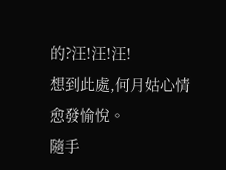的?汪!汪!汪!
想到此處,何月姑心情愈發愉悅。
隨手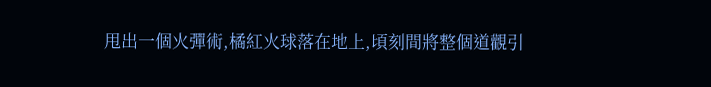甩出一個火彈術,橘紅火球落在地上,頃刻間將整個道觀引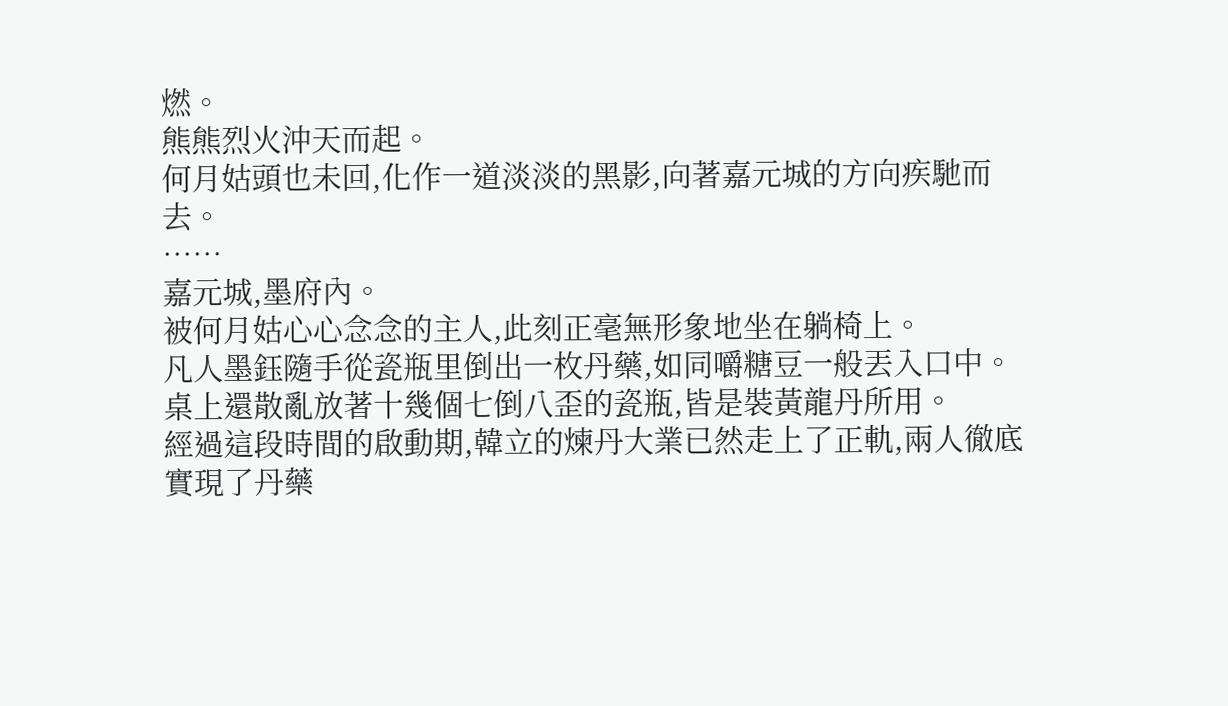燃。
熊熊烈火沖天而起。
何月姑頭也未回,化作一道淡淡的黑影,向著嘉元城的方向疾馳而去。
……
嘉元城,墨府內。
被何月姑心心念念的主人,此刻正毫無形象地坐在躺椅上。
凡人墨鈺隨手從瓷瓶里倒出一枚丹藥,如同嚼糖豆一般丟入口中。
桌上還散亂放著十幾個七倒八歪的瓷瓶,皆是裝黃龍丹所用。
經過這段時間的啟動期,韓立的煉丹大業已然走上了正軌,兩人徹底實現了丹藥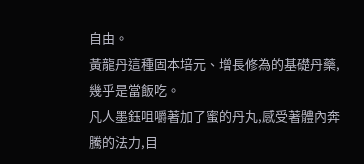自由。
黃龍丹這種固本培元、增長修為的基礎丹藥,幾乎是當飯吃。
凡人墨鈺咀嚼著加了蜜的丹丸,感受著體內奔騰的法力,目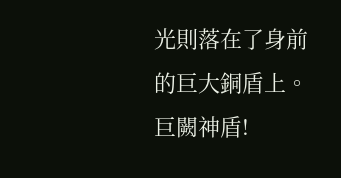光則落在了身前的巨大銅盾上。
巨闕神盾!